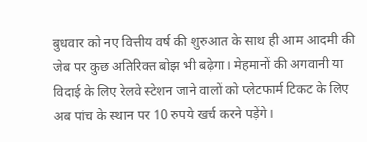बुधवार को नए वित्तीय वर्ष की शुरुआत के साथ ही आम आदमी की जेब पर कुछ अतिरिक्त बोझ भी बढ़ेगा। मेहमानों की अगवानी या विदाई के लिए रेलवे स्टेशन जाने वालों को प्लेटफार्म टिकट के लिए अब पांच के स्थान पर 10 रुपये खर्च करने पड़ेंगे।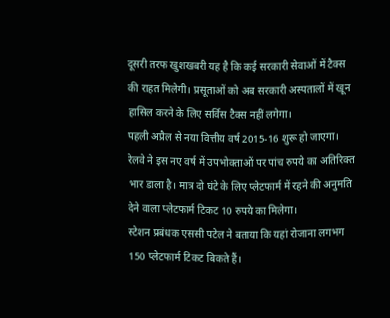दूसरी तरफ खुशखबरी यह है कि कई सरकारी सेवाओं में टैक्स की राहत मिलेगी। प्रसूताओं को अब सरकारी अस्पतालों में खून हासिल करने के लिए सर्विस टैक्स नहीं लगेगा।
पहली अप्रैल से नया वित्तीय वर्ष 2015-16 शुरू हो जाएगा। रेलवे ने इस नए वर्ष में उपभोक्ताओं पर पांच रुपये का अतिरिक्त भार डाला है। मात्र दो घंटे के लिए प्लेटफार्म में रहने की अनुमति देने वाला प्लेटफार्म टिकट 10 रुपये का मिलेगा।
स्टेशन प्रबंधक एससी पटेल ने बताया कि यहां रोजाना लगभग 150 प्लेटफार्म टिकट बिकते हैं।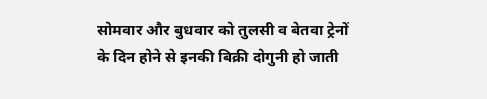सोमवार और बुधवार को तुलसी व बेतवा ट्रेनों के दिन होने से इनकी बिक्री दोगुनी हो जाती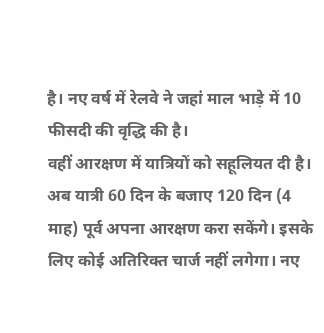है। नए वर्ष में रेलवे ने जहां माल भाड़े में 10 फीसदी की वृद्धि की है।
वहीं आरक्षण में यात्रियों को सहूलियत दी है। अब यात्री 60 दिन के बजाए 120 दिन (4 माह) पूर्व अपना आरक्षण करा सकेंगे। इसके लिए कोई अतिरिक्त चार्ज नहीं लगेगा। नए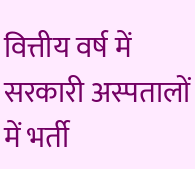वित्तीय वर्ष में सरकारी अस्पतालों में भर्ती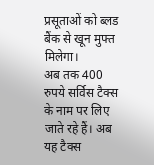प्रसूताओं को ब्लड बैंक से खून मुफ्त मिलेगा।
अब तक 400 रुपये सर्विस टैक्स के नाम पर लिए जाते रहे हैं। अब यह टैक्स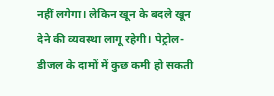नहीं लगेगा। लेकिन खून के बदले खून देने की व्यवस्था लागू रहेगी। पेट्रोल-डीजल के दामों में कुछ कमी हो सकती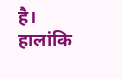है। हालांकि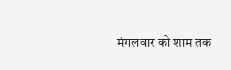मंगलवार को शाम तक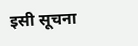इसी सूचना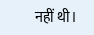नहीं थी।